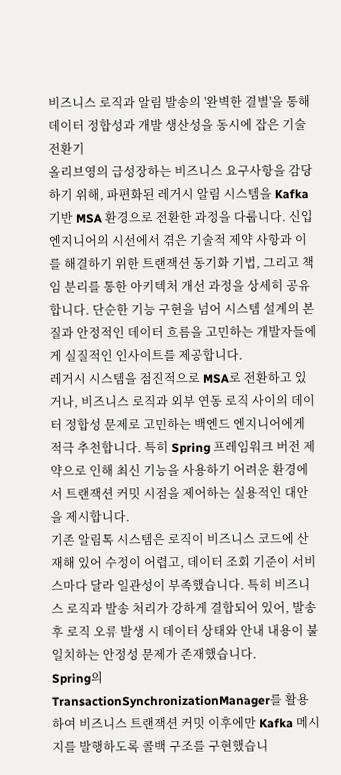비즈니스 로직과 알림 발송의 '완벽한 결별'을 통해 데이터 정합성과 개발 생산성을 동시에 잡은 기술 전환기
올리브영의 급성장하는 비즈니스 요구사항을 감당하기 위해, 파편화된 레거시 알림 시스템을 Kafka 기반 MSA 환경으로 전환한 과정을 다룹니다. 신입 엔지니어의 시선에서 겪은 기술적 제약 사항과 이를 해결하기 위한 트랜잭션 동기화 기법, 그리고 책임 분리를 통한 아키텍처 개선 과정을 상세히 공유합니다. 단순한 기능 구현을 넘어 시스템 설계의 본질과 안정적인 데이터 흐름을 고민하는 개발자들에게 실질적인 인사이트를 제공합니다.
레거시 시스템을 점진적으로 MSA로 전환하고 있거나, 비즈니스 로직과 외부 연동 로직 사이의 데이터 정합성 문제로 고민하는 백엔드 엔지니어에게 적극 추천합니다. 특히 Spring 프레임워크 버전 제약으로 인해 최신 기능을 사용하기 어려운 환경에서 트랜잭션 커밋 시점을 제어하는 실용적인 대안을 제시합니다.
기존 알림톡 시스템은 로직이 비즈니스 코드에 산재해 있어 수정이 어렵고, 데이터 조회 기준이 서비스마다 달라 일관성이 부족했습니다. 특히 비즈니스 로직과 발송 처리가 강하게 결합되어 있어, 발송 후 로직 오류 발생 시 데이터 상태와 안내 내용이 불일치하는 안정성 문제가 존재했습니다.
Spring의 TransactionSynchronizationManager를 활용하여 비즈니스 트랜잭션 커밋 이후에만 Kafka 메시지를 발행하도록 콜백 구조를 구현했습니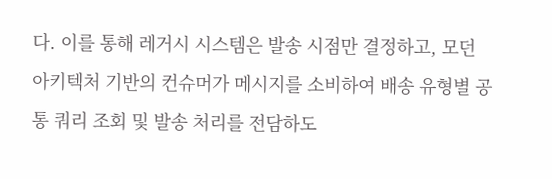다. 이를 통해 레거시 시스템은 발송 시점만 결정하고, 모던 아키텍처 기반의 컨슈머가 메시지를 소비하여 배송 유형별 공통 쿼리 조회 및 발송 처리를 전담하도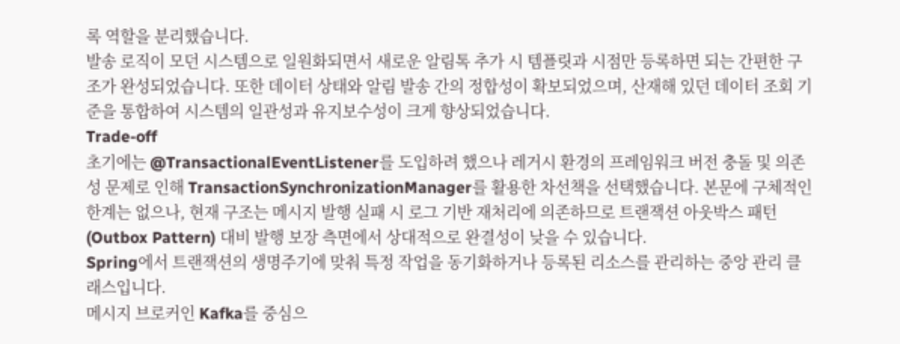록 역할을 분리했습니다.
발송 로직이 모던 시스템으로 일원화되면서 새로운 알림톡 추가 시 템플릿과 시점만 등록하면 되는 간편한 구조가 완성되었습니다. 또한 데이터 상태와 알림 발송 간의 정합성이 확보되었으며, 산재해 있던 데이터 조회 기준을 통합하여 시스템의 일관성과 유지보수성이 크게 향상되었습니다.
Trade-off
초기에는 @TransactionalEventListener를 도입하려 했으나 레거시 환경의 프레임워크 버전 충돌 및 의존성 문제로 인해 TransactionSynchronizationManager를 활용한 차선책을 선택했습니다. 본문에 구체적인 한계는 없으나, 현재 구조는 메시지 발행 실패 시 로그 기반 재처리에 의존하므로 트랜잭션 아웃박스 패턴(Outbox Pattern) 대비 발행 보장 측면에서 상대적으로 완결성이 낮을 수 있습니다.
Spring에서 트랜잭션의 생명주기에 맞춰 특정 작업을 동기화하거나 등록된 리소스를 관리하는 중앙 관리 클래스입니다.
메시지 브로커인 Kafka를 중심으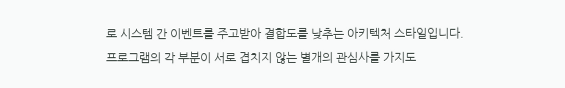로 시스템 간 이벤트를 주고받아 결합도를 낮추는 아키텍처 스타일입니다.
프로그램의 각 부분이 서로 겹치지 않는 별개의 관심사를 가지도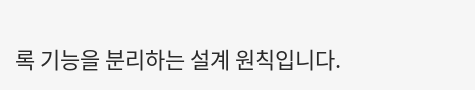록 기능을 분리하는 설계 원칙입니다.